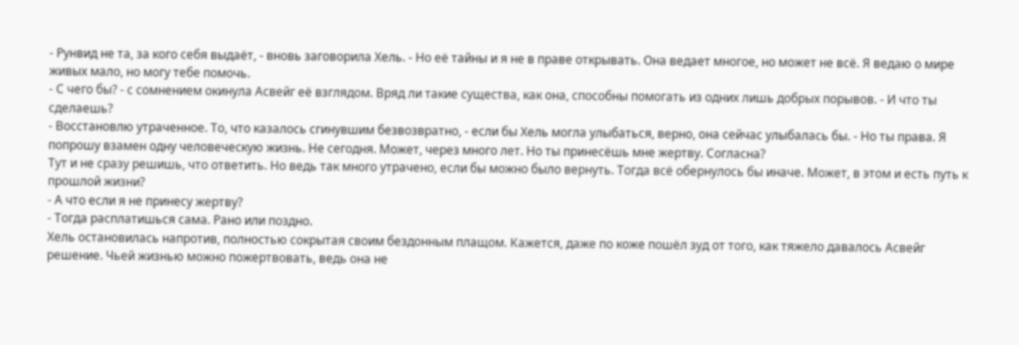- Рунвид не та, за кого себя выдаёт, - вновь заговорила Хель. - Но её тайны и я не в праве открывать. Она ведает многое, но может не всё. Я ведаю о мире живых мало, но могу тебе помочь.
- С чего бы? - с сомнением окинула Асвейг её взглядом. Вряд ли такие существа, как она, способны помогать из одних лишь добрых порывов. - И что ты сделаешь?
- Восстановлю утраченное. То, что казалось сгинувшим безвозвратно, - если бы Хель могла улыбаться, верно, она сейчас улыбалась бы. - Но ты права. Я попрошу взамен одну человеческую жизнь. Не сегодня. Может, через много лет. Но ты принесёшь мне жертву. Согласна?
Тут и не сразу решишь, что ответить. Но ведь так много утрачено, если бы можно было вернуть. Тогда всё обернулось бы иначе. Может, в этом и есть путь к прошлой жизни?
- А что если я не принесу жертву?
- Тогда расплатишься сама. Рано или поздно.
Хель остановилась напротив, полностью сокрытая своим бездонным плащом. Кажется, даже по коже пошёл зуд от того, как тяжело давалось Асвейг решение. Чьей жизнью можно пожертвовать, ведь она не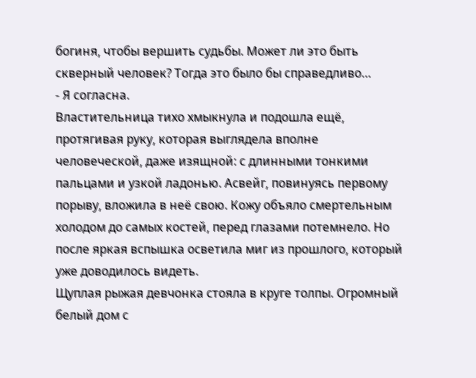богиня, чтобы вершить судьбы. Может ли это быть скверный человек? Тогда это было бы справедливо…
- Я согласна.
Властительница тихо хмыкнула и подошла ещё, протягивая руку, которая выглядела вполне человеческой, даже изящной: с длинными тонкими пальцами и узкой ладонью. Асвейг, повинуясь первому порыву, вложила в неё свою. Кожу объяло смертельным холодом до самых костей, перед глазами потемнело. Но после яркая вспышка осветила миг из прошлого, который уже доводилось видеть.
Щуплая рыжая девчонка стояла в круге толпы. Огромный белый дом с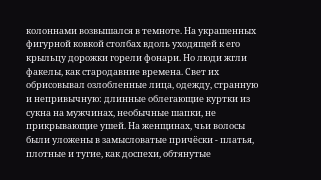колоннами возвышался в темноте. На украшенных фигурной ковкой столбах вдоль уходящей к его крыльцу дорожки горели фонари. Но люди жгли факелы, как стародавние времена. Свет их обрисовывал озлобленные лица, одежду, странную и непривычную: длинные облегающие куртки из сукна на мужчинах, необычные шапки, не прикрывающие ушей. На женщинах, чьи волосы были уложены в замысловатые причёски - платья, плотные и тугие, как доспехи, обтянутые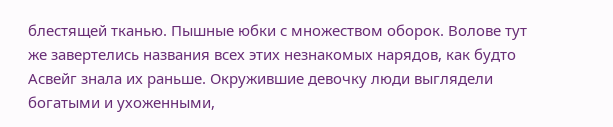блестящей тканью. Пышные юбки с множеством оборок. Волове тут же завертелись названия всех этих незнакомых нарядов, как будто Асвейг знала их раньше. Окружившие девочку люди выглядели богатыми и ухоженными,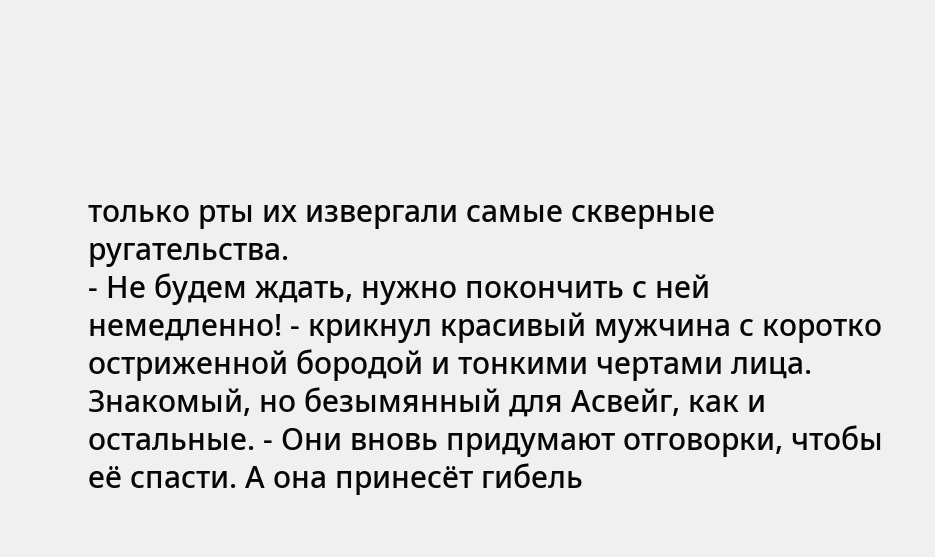только рты их извергали самые скверные ругательства.
- Не будем ждать, нужно покончить с ней немедленно! - крикнул красивый мужчина с коротко остриженной бородой и тонкими чертами лица. Знакомый, но безымянный для Асвейг, как и остальные. - Они вновь придумают отговорки, чтобы её спасти. А она принесёт гибель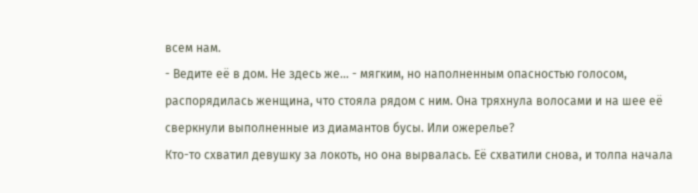всем нам.
- Ведите её в дом. Не здесь же… - мягким, но наполненным опасностью голосом, распорядилась женщина, что стояла рядом с ним. Она тряхнула волосами и на шее её сверкнули выполненные из диамантов бусы. Или ожерелье?
Кто-то схватил девушку за локоть, но она вырвалась. Её схватили снова, и толпа начала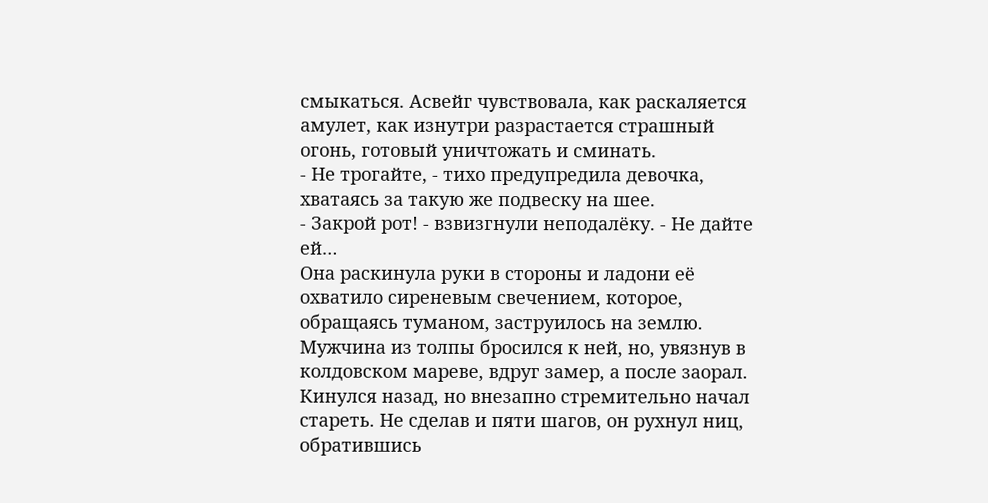смыкаться. Асвейг чувствовала, как раскаляется амулет, как изнутри разрастается страшный огонь, готовый уничтожать и сминать.
- Не трогайте, - тихо предупредила девочка, хватаясь за такую же подвеску на шее.
- Закрой рот! - взвизгнули неподалёку. - Не дайте ей…
Она раскинула руки в стороны и ладони её охватило сиреневым свечением, которое, обращаясь туманом, заструилось на землю. Мужчина из толпы бросился к ней, но, увязнув в колдовском мареве, вдруг замер, а после заорал. Кинулся назад, но внезапно стремительно начал стареть. Не сделав и пяти шагов, он рухнул ниц, обратившись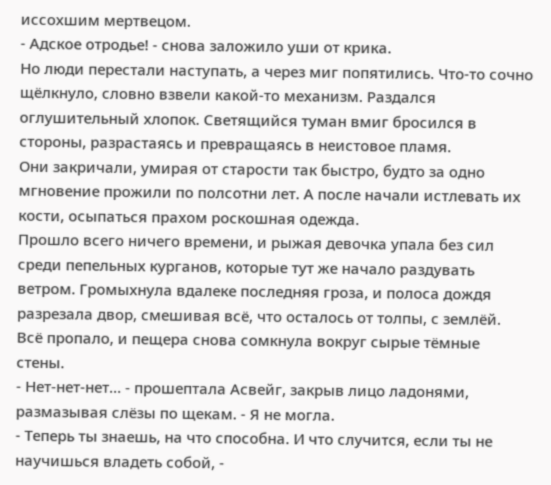иссохшим мертвецом.
- Адское отродье! - снова заложило уши от крика.
Но люди перестали наступать, а через миг попятились. Что-то сочно щёлкнуло, словно взвели какой-то механизм. Раздался оглушительный хлопок. Светящийся туман вмиг бросился в стороны, разрастаясь и превращаясь в неистовое пламя.
Они закричали, умирая от старости так быстро, будто за одно мгновение прожили по полсотни лет. А после начали истлевать их кости, осыпаться прахом роскошная одежда.
Прошло всего ничего времени, и рыжая девочка упала без сил среди пепельных курганов, которые тут же начало раздувать ветром. Громыхнула вдалеке последняя гроза, и полоса дождя разрезала двор, смешивая всё, что осталось от толпы, с землёй.
Всё пропало, и пещера снова сомкнула вокруг сырые тёмные стены.
- Нет-нет-нет… - прошептала Асвейг, закрыв лицо ладонями, размазывая слёзы по щекам. - Я не могла.
- Теперь ты знаешь, на что способна. И что случится, если ты не научишься владеть собой, -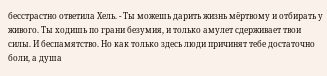бесстрастно ответила Хель. - Ты можешь дарить жизнь мёртвому и отбирать у живого. Ты ходишь по грани безумия, и только амулет сдерживает твои силы. И беспамятство. Но как только здесь люди причинят тебе достаточно боли, а душа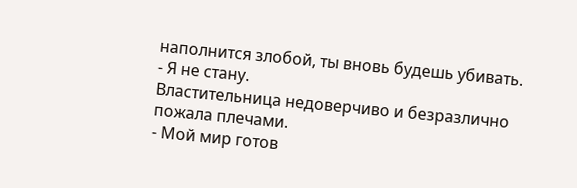наполнится злобой, ты вновь будешь убивать.
- Я не стану.
Властительница недоверчиво и безразлично пожала плечами.
- Мой мир готов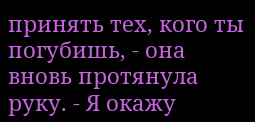принять тех, кого ты погубишь, - она вновь протянула руку. - Я окажу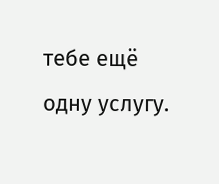тебе ещё одну услугу.